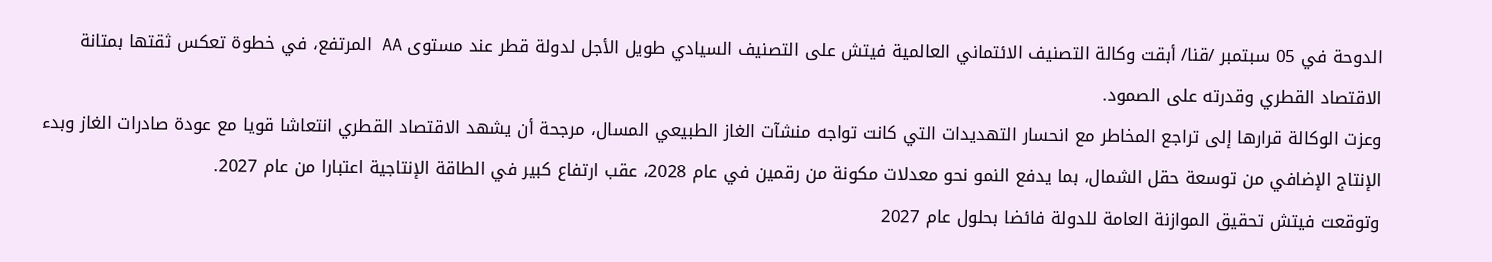الدوحة في 05 سبتمبر /قنا/ أبقت وكالة التصنيف الائتماني العالمية فيتش على التصنيف السيادي طويل الأجل لدولة قطر عند مستوى AA المرتفع، في خطوة تعكس ثقتها بمتانة الاقتصاد القطري وقدرته على الصمود.
وعزت الوكالة قرارها إلى تراجع المخاطر مع انحسار التهديدات التي كانت تواجه منشآت الغاز الطبيعي المسال، مرجحة أن يشهد الاقتصاد القطري انتعاشا قويا مع عودة صادرات الغاز وبدء الإنتاج الإضافي من توسعة حقل الشمال، بما يدفع النمو نحو معدلات مكونة من رقمين في عام 2028، عقب ارتفاع كبير في الطاقة الإنتاجية اعتبارا من عام 2027.
وتوقعت فيتش تحقيق الموازنة العامة للدولة فائضا بحلول عام 2027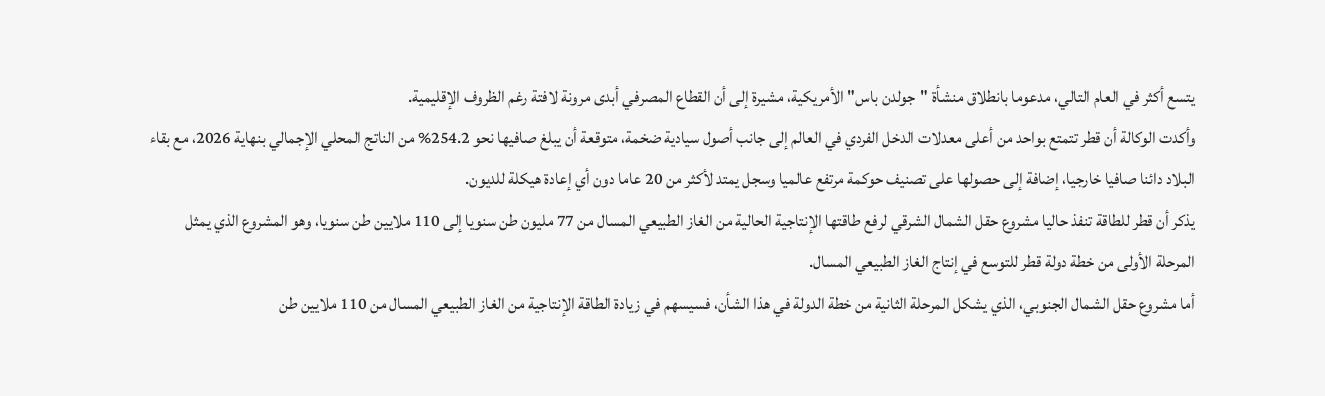يتسع أكثر في العام التالي، مدعوما بانطلاق منشأة "جولدن باس" الأمريكية، مشيرة إلى أن القطاع المصرفي أبدى مرونة لافتة رغم الظروف الإقليمية.
وأكدت الوكالة أن قطر تتمتع بواحد من أعلى معدلات الدخل الفردي في العالم إلى جانب أصول سيادية ضخمة، متوقعة أن يبلغ صافيها نحو 254.2% من الناتج المحلي الإجمالي بنهاية 2026، مع بقاء البلاد دائنا صافيا خارجيا، إضافة إلى حصولها على تصنيف حوكمة مرتفع عالميا وسجل يمتد لأكثر من 20 عاما دون أي إعادة هيكلة للديون.
يذكر أن قطر للطاقة تنفذ حاليا مشروع حقل الشمال الشرقي لرفع طاقتها الإنتاجية الحالية من الغاز الطبيعي المسال من 77 مليون طن سنويا إلى 110 ملايين طن سنويا، وهو المشروع الذي يمثل المرحلة الأولى من خطة دولة قطر للتوسع في إنتاج الغاز الطبيعي المسال.
أما مشروع حقل الشمال الجنوبي، الذي يشكل المرحلة الثانية من خطة الدولة في هذا الشأن، فسيسهم في زيادة الطاقة الإنتاجية من الغاز الطبيعي المسال من 110 ملايين طن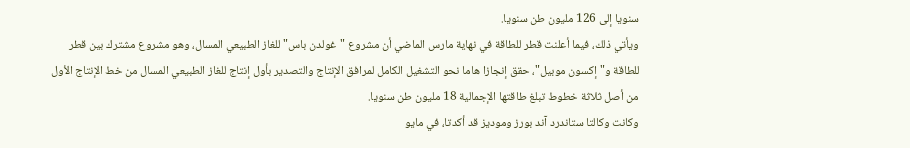سنويا إلى 126 مليون طن سنويا.
ويأتي ذلك، فيما أعلنت قطر للطاقة في نهاية مارس الماضي أن مشروع "غولدن باس" للغاز الطبيعي المسال، وهو مشروع مشترك بين قطر للطاقة و"إكسون موبيل"، حقق إنجازا هاما نحو التشغيل الكامل لمرافق الإنتاج والتصدير بأول إنتاج للغاز الطبيعي المسال من خط الإنتاج الأول من أصل ثلاثة خطوط تبلغ طاقتها الإجمالية 18 مليون طن سنويا.
وكانت وكالتا ستاندرد آند بورز وموديز قد أكدتا، في مايو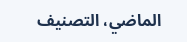الماضي، التصنيف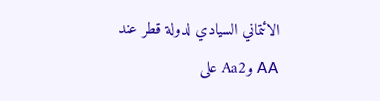الائتماني السيادي لدولة قطر عند AA وAa2 على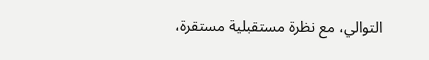التوالي، مع نظرة مستقبلية مستقرة،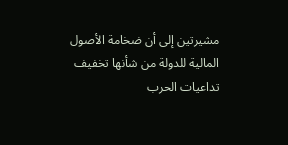مشيرتين إلى أن ضخامة الأصول المالية للدولة من شأنها تخفيف تداعيات الحرب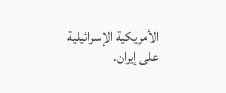الأمريكية الإسرائيلية على إيران.